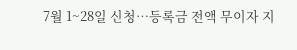7월 1~28일 신청…등록금 전액 무이자 지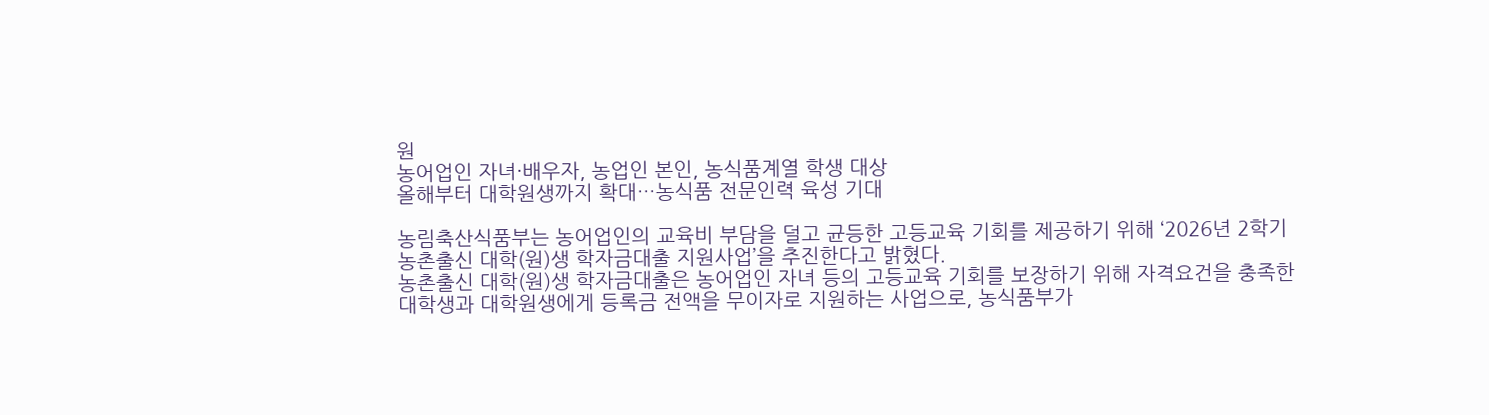원
농어업인 자녀·배우자, 농업인 본인, 농식품계열 학생 대상
올해부터 대학원생까지 확대…농식품 전문인력 육성 기대

농림축산식품부는 농어업인의 교육비 부담을 덜고 균등한 고등교육 기회를 제공하기 위해 ‘2026년 2학기 농촌출신 대학(원)생 학자금대출 지원사업’을 추진한다고 밝혔다.
농촌출신 대학(원)생 학자금대출은 농어업인 자녀 등의 고등교육 기회를 보장하기 위해 자격요건을 충족한 대학생과 대학원생에게 등록금 전액을 무이자로 지원하는 사업으로, 농식품부가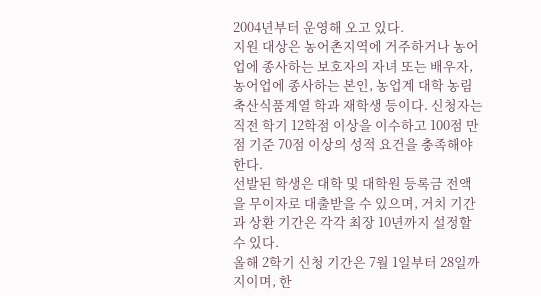2004년부터 운영해 오고 있다.
지원 대상은 농어촌지역에 거주하거나 농어업에 종사하는 보호자의 자녀 또는 배우자, 농어업에 종사하는 본인, 농업계 대학 농림축산식품계열 학과 재학생 등이다. 신청자는 직전 학기 12학점 이상을 이수하고 100점 만점 기준 70점 이상의 성적 요건을 충족해야 한다.
선발된 학생은 대학 및 대학원 등록금 전액을 무이자로 대출받을 수 있으며, 거치 기간과 상환 기간은 각각 최장 10년까지 설정할 수 있다.
올해 2학기 신청 기간은 7월 1일부터 28일까지이며, 한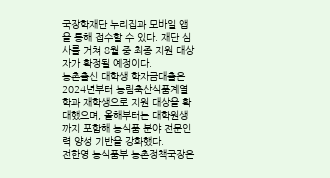국장학재단 누리집과 모바일 앱을 통해 접수할 수 있다. 재단 심사를 거쳐 8월 중 최종 지원 대상자가 확정될 예정이다.
농촌출신 대학생 학자금대출은 2024년부터 농림축산식품계열 학과 재학생으로 지원 대상을 확대했으며, 올해부터는 대학원생까지 포함해 농식품 분야 전문인력 양성 기반을 강화했다.
전한영 농식품부 농촌정책국장은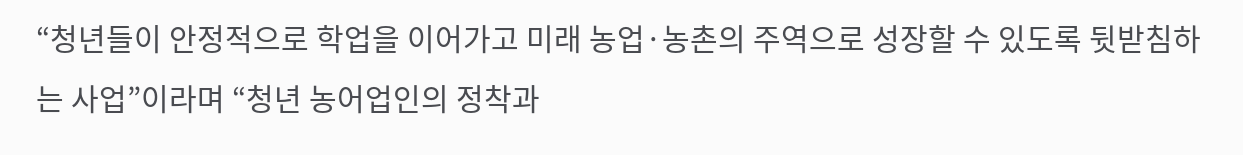“청년들이 안정적으로 학업을 이어가고 미래 농업·농촌의 주역으로 성장할 수 있도록 뒷받침하는 사업”이라며 “청년 농어업인의 정착과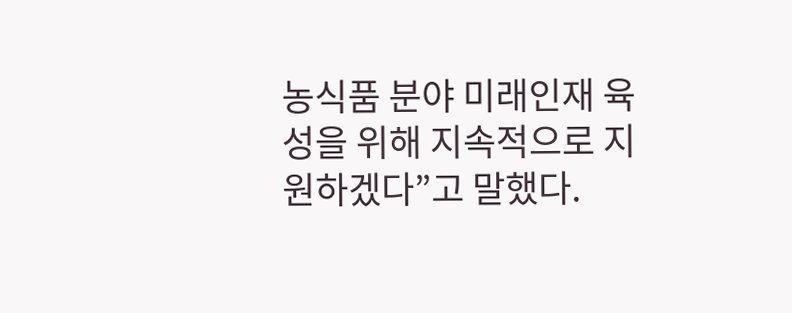농식품 분야 미래인재 육성을 위해 지속적으로 지원하겠다”고 말했다.